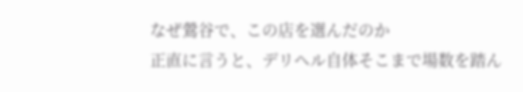なぜ鶯谷で、この店を選んだのか
正直に言うと、デリヘル自体そこまで場数を踏ん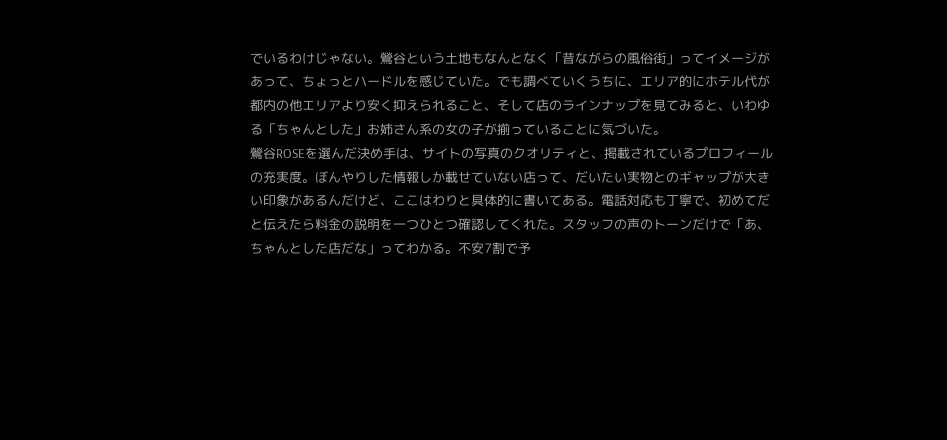でいるわけじゃない。鶯谷という土地もなんとなく「昔ながらの風俗街」ってイメージがあって、ちょっとハードルを感じていた。でも調べていくうちに、エリア的にホテル代が都内の他エリアより安く抑えられること、そして店のラインナップを見てみると、いわゆる「ちゃんとした」お姉さん系の女の子が揃っていることに気づいた。
鶯谷ROSEを選んだ決め手は、サイトの写真のクオリティと、掲載されているプロフィールの充実度。ぼんやりした情報しか載せていない店って、だいたい実物とのギャップが大きい印象があるんだけど、ここはわりと具体的に書いてある。電話対応も丁寧で、初めてだと伝えたら料金の説明を一つひとつ確認してくれた。スタッフの声のトーンだけで「あ、ちゃんとした店だな」ってわかる。不安7割で予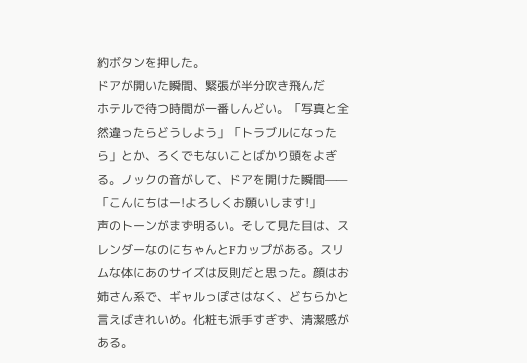約ボタンを押した。
ドアが開いた瞬間、緊張が半分吹き飛んだ
ホテルで待つ時間が一番しんどい。「写真と全然違ったらどうしよう」「トラブルになったら」とか、ろくでもないことばかり頭をよぎる。ノックの音がして、ドアを開けた瞬間——
「こんにちはー!よろしくお願いします!」
声のトーンがまず明るい。そして見た目は、スレンダーなのにちゃんとFカップがある。スリムな体にあのサイズは反則だと思った。顔はお姉さん系で、ギャルっぽさはなく、どちらかと言えばきれいめ。化粧も派手すぎず、清潔感がある。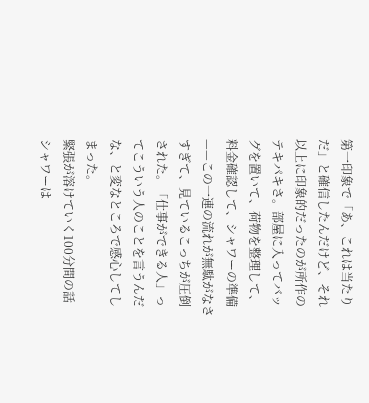第一印象で「あ、これは当たりだ」と確信したんだけど、それ以上に印象的だったのが所作のテキパキさ。部屋に入ってバッグを置いて、荷物を整理して、料金確認して、シャワーの準備——この一連の流れが無駄がなさすぎて、見ているこっちが圧倒された。「仕事ができる人」ってこういう人のことを言うんだな、と変なところで感心してしまった。
緊張が溶けていく100分間の話
シャワーは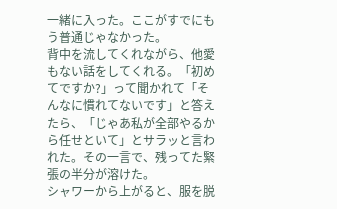一緒に入った。ここがすでにもう普通じゃなかった。
背中を流してくれながら、他愛もない話をしてくれる。「初めてですか?」って聞かれて「そんなに慣れてないです」と答えたら、「じゃあ私が全部やるから任せといて」とサラッと言われた。その一言で、残ってた緊張の半分が溶けた。
シャワーから上がると、服を脱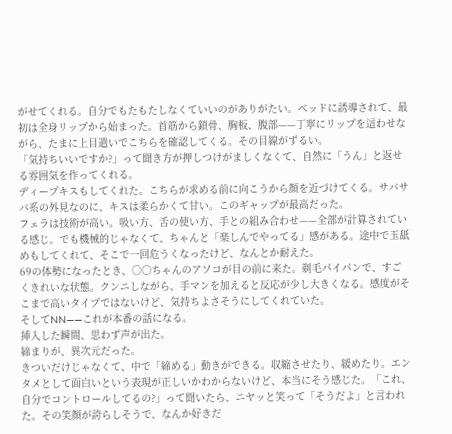がせてくれる。自分でもたもたしなくていいのがありがたい。ベッドに誘導されて、最初は全身リップから始まった。首筋から鎖骨、胸板、腹部——丁寧にリップを這わせながら、たまに上目遣いでこちらを確認してくる。その目線がずるい。
「気持ちいいですか?」って聞き方が押しつけがましくなくて、自然に「うん」と返せる雰囲気を作ってくれる。
ディープキスもしてくれた。こちらが求める前に向こうから顔を近づけてくる。サバサバ系の外見なのに、キスは柔らかくて甘い。このギャップが最高だった。
フェラは技術が高い。吸い方、舌の使い方、手との組み合わせ——全部が計算されている感じ。でも機械的じゃなくて、ちゃんと「楽しんでやってる」感がある。途中で玉舐めもしてくれて、そこで一回危うくなったけど、なんとか耐えた。
69の体勢になったとき、○○ちゃんのアソコが目の前に来た。剃毛パイパンで、すごくきれいな状態。クンニしながら、手マンを加えると反応が少し大きくなる。感度がそこまで高いタイプではないけど、気持ちよさそうにしてくれていた。
そしてNN——これが本番の話になる。
挿入した瞬間、思わず声が出た。
締まりが、異次元だった。
きついだけじゃなくて、中で「締める」動きができる。収縮させたり、緩めたり。エンタメとして面白いという表現が正しいかわからないけど、本当にそう感じた。「これ、自分でコントロールしてるの?」って聞いたら、ニヤッと笑って「そうだよ」と言われた。その笑顔が誇らしそうで、なんか好きだ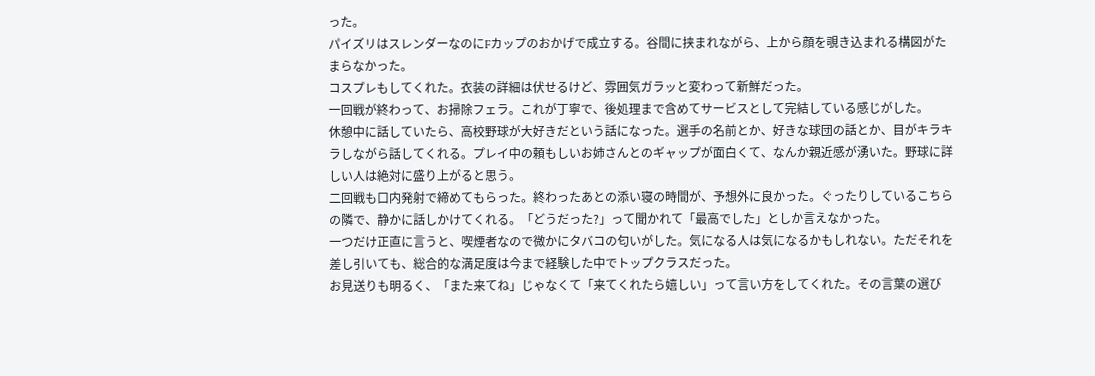った。
パイズリはスレンダーなのにFカップのおかげで成立する。谷間に挟まれながら、上から顔を覗き込まれる構図がたまらなかった。
コスプレもしてくれた。衣装の詳細は伏せるけど、雰囲気ガラッと変わって新鮮だった。
一回戦が終わって、お掃除フェラ。これが丁寧で、後処理まで含めてサービスとして完結している感じがした。
休憩中に話していたら、高校野球が大好きだという話になった。選手の名前とか、好きな球団の話とか、目がキラキラしながら話してくれる。プレイ中の頼もしいお姉さんとのギャップが面白くて、なんか親近感が湧いた。野球に詳しい人は絶対に盛り上がると思う。
二回戦も口内発射で締めてもらった。終わったあとの添い寝の時間が、予想外に良かった。ぐったりしているこちらの隣で、静かに話しかけてくれる。「どうだった?」って聞かれて「最高でした」としか言えなかった。
一つだけ正直に言うと、喫煙者なので微かにタバコの匂いがした。気になる人は気になるかもしれない。ただそれを差し引いても、総合的な満足度は今まで経験した中でトップクラスだった。
お見送りも明るく、「また来てね」じゃなくて「来てくれたら嬉しい」って言い方をしてくれた。その言葉の選び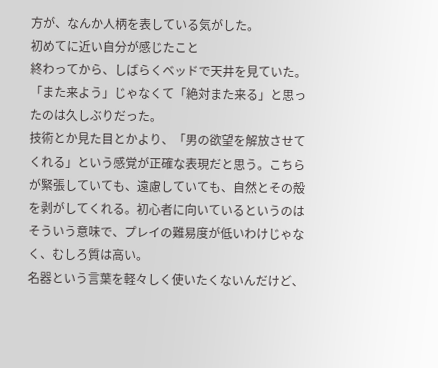方が、なんか人柄を表している気がした。
初めてに近い自分が感じたこと
終わってから、しばらくベッドで天井を見ていた。「また来よう」じゃなくて「絶対また来る」と思ったのは久しぶりだった。
技術とか見た目とかより、「男の欲望を解放させてくれる」という感覚が正確な表現だと思う。こちらが緊張していても、遠慮していても、自然とその殻を剥がしてくれる。初心者に向いているというのはそういう意味で、プレイの難易度が低いわけじゃなく、むしろ質は高い。
名器という言葉を軽々しく使いたくないんだけど、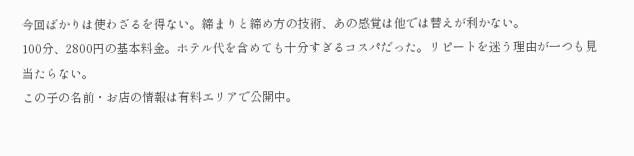今回ばかりは使わざるを得ない。締まりと締め方の技術、あの感覚は他では替えが利かない。
100分、2800円の基本料金。ホテル代を含めても十分すぎるコスパだった。リピートを迷う理由が一つも見当たらない。
この子の名前・お店の情報は有料エリアで公開中。